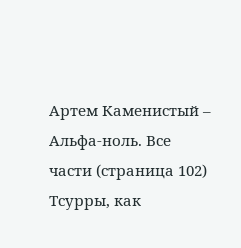Артем Каменистый – Альфа-ноль. Все части (страница 102)
Тсурры, как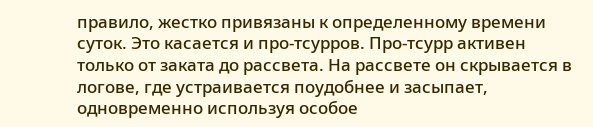правило, жестко привязаны к определенному времени суток. Это касается и про-тсурров. Про-тсурр активен только от заката до рассвета. На рассвете он скрывается в логове, где устраивается поудобнее и засыпает, одновременно используя особое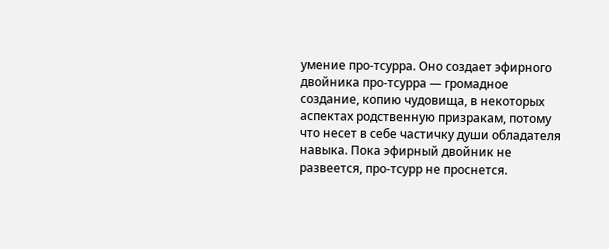умение про-тсурра. Оно создает эфирного двойника про-тсурра — громадное создание, копию чудовища, в некоторых аспектах родственную призракам, потому что несет в себе частичку души обладателя навыка. Пока эфирный двойник не развеется, про-тсурр не проснется.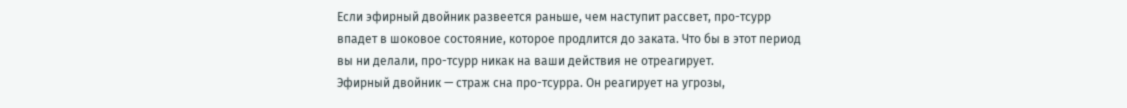Если эфирный двойник развеется раньше, чем наступит рассвет, про-тсурр впадет в шоковое состояние, которое продлится до заката. Что бы в этот период вы ни делали, про-тсурр никак на ваши действия не отреагирует.
Эфирный двойник — страж сна про-тсурра. Он реагирует на угрозы,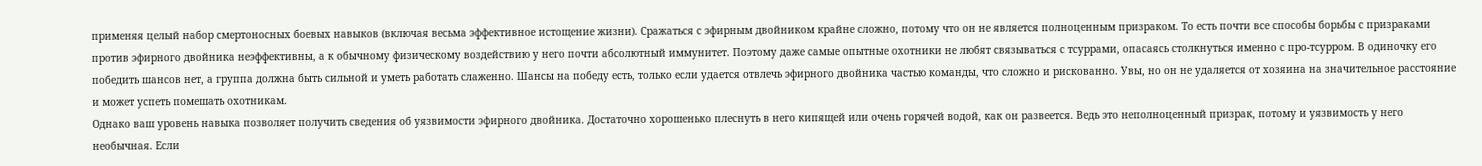применяя целый набор смертоносных боевых навыков (включая весьма эффективное истощение жизни). Сражаться с эфирным двойником крайне сложно, потому что он не является полноценным призраком. То есть почти все способы борьбы с призраками против эфирного двойника неэффективны, а к обычному физическому воздействию у него почти абсолютный иммунитет. Поэтому даже самые опытные охотники не любят связываться с тсуррами, опасаясь столкнуться именно с про-тсурром. В одиночку его победить шансов нет, а группа должна быть сильной и уметь работать слаженно. Шансы на победу есть, только если удается отвлечь эфирного двойника частью команды, что сложно и рискованно. Увы, но он не удаляется от хозяина на значительное расстояние и может успеть помешать охотникам.
Однако ваш уровень навыка позволяет получить сведения об уязвимости эфирного двойника. Достаточно хорошенько плеснуть в него кипящей или очень горячей водой, как он развеется. Ведь это неполноценный призрак, потому и уязвимость у него необычная. Если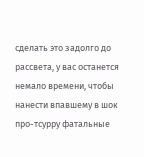сделать это задолго до рассвета, у вас останется немало времени, чтобы нанести впавшему в шок про-тсурру фатальные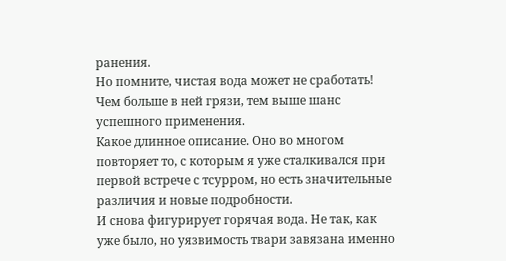ранения.
Но помните, чистая вода может не сработать! Чем больше в ней грязи, тем выше шанс успешного применения.
Какое длинное описание. Оно во многом повторяет то, с которым я уже сталкивался при первой встрече с тсурром, но есть значительные различия и новые подробности.
И снова фигурирует горячая вода. Не так, как уже было, но уязвимость твари завязана именно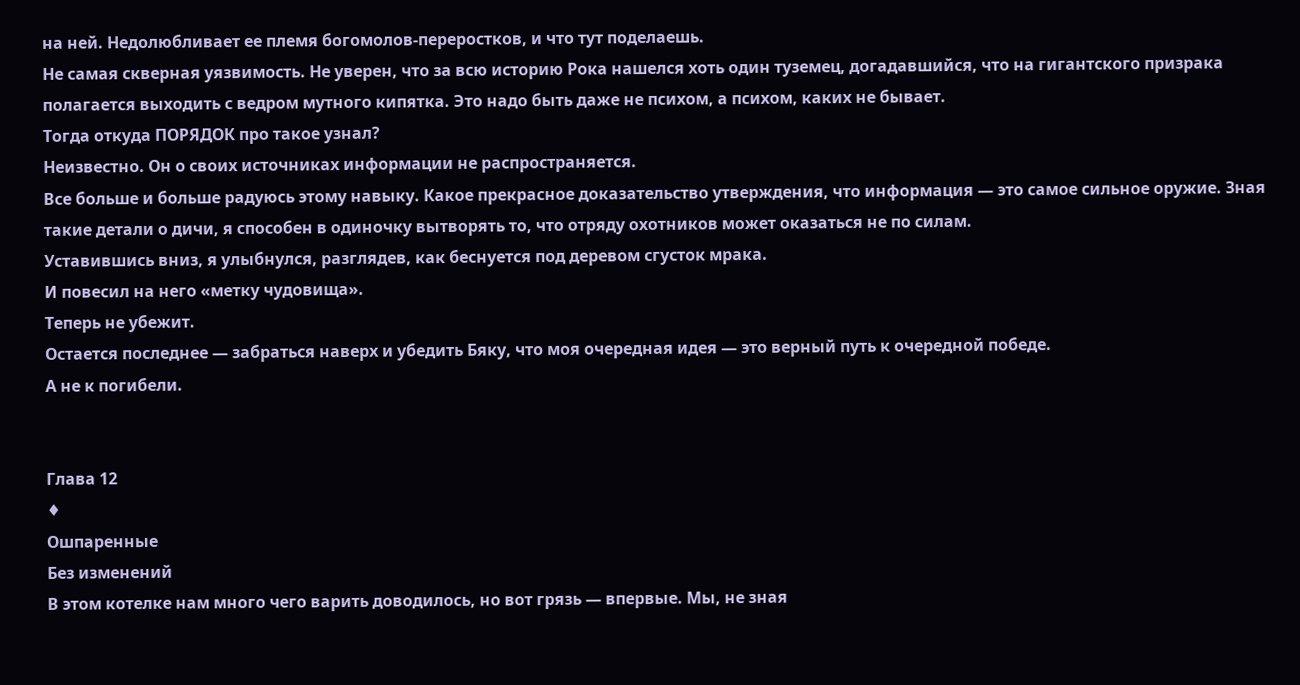на ней. Недолюбливает ее племя богомолов-переростков, и что тут поделаешь.
Не самая скверная уязвимость. Не уверен, что за всю историю Рока нашелся хоть один туземец, догадавшийся, что на гигантского призрака полагается выходить с ведром мутного кипятка. Это надо быть даже не психом, а психом, каких не бывает.
Тогда откуда ПОРЯДОК про такое узнал?
Неизвестно. Он о своих источниках информации не распространяется.
Все больше и больше радуюсь этому навыку. Какое прекрасное доказательство утверждения, что информация — это самое сильное оружие. Зная такие детали о дичи, я способен в одиночку вытворять то, что отряду охотников может оказаться не по силам.
Уставившись вниз, я улыбнулся, разглядев, как беснуется под деревом сгусток мрака.
И повесил на него «метку чудовища».
Теперь не убежит.
Остается последнее — забраться наверх и убедить Бяку, что моя очередная идея — это верный путь к очередной победе.
А не к погибели.


Глава 12
♦
Ошпаренные
Без изменений
В этом котелке нам много чего варить доводилось, но вот грязь — впервые. Мы, не зная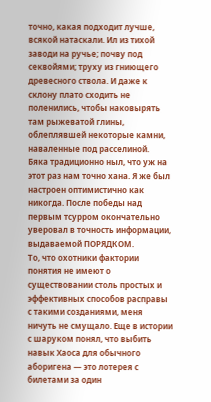точно, какая подходит лучше, всякой натаскали. Ил из тихой заводи на ручье; почву под секвойями; труху из гниющего древесного ствола. И даже к склону плато сходить не поленились, чтобы наковырять там рыжеватой глины, облеплявшей некоторые камни, наваленные под расселиной.
Бяка традиционно ныл, что уж на этот раз нам точно хана. Я же был настроен оптимистично как никогда. После победы над первым тсурром окончательно уверовал в точность информации, выдаваемой ПОРЯДКОМ.
То, что охотники фактории понятия не имеют о существовании столь простых и эффективных способов расправы с такими созданиями, меня ничуть не смущало. Еще в истории с шаруком понял, что выбить навык Хаоса для обычного аборигена — это лотерея с билетами за один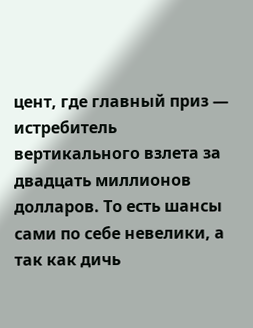цент, где главный приз — истребитель вертикального взлета за двадцать миллионов долларов. То есть шансы сами по себе невелики, а так как дичь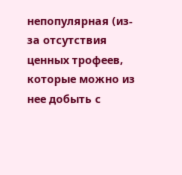непопулярная (из-за отсутствия ценных трофеев, которые можно из нее добыть с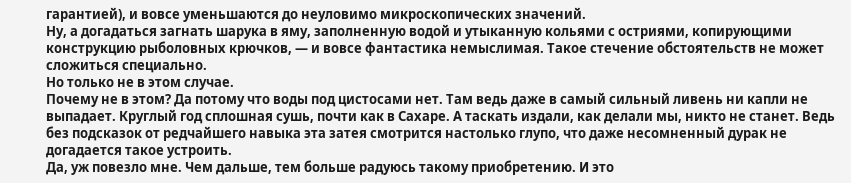гарантией), и вовсе уменьшаются до неуловимо микроскопических значений.
Ну, а догадаться загнать шарука в яму, заполненную водой и утыканную кольями с остриями, копирующими конструкцию рыболовных крючков, — и вовсе фантастика немыслимая. Такое стечение обстоятельств не может сложиться специально.
Но только не в этом случае.
Почему не в этом? Да потому что воды под цистосами нет. Там ведь даже в самый сильный ливень ни капли не выпадает. Круглый год сплошная сушь, почти как в Сахаре. А таскать издали, как делали мы, никто не станет. Ведь без подсказок от редчайшего навыка эта затея смотрится настолько глупо, что даже несомненный дурак не догадается такое устроить.
Да, уж повезло мне. Чем дальше, тем больше радуюсь такому приобретению. И это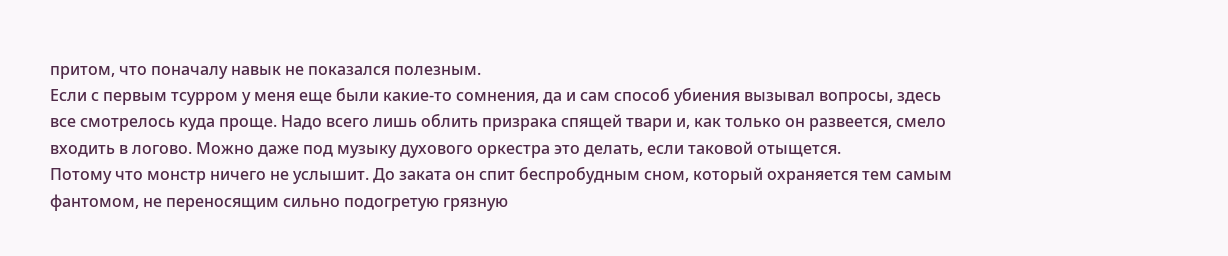притом, что поначалу навык не показался полезным.
Если с первым тсурром у меня еще были какие-то сомнения, да и сам способ убиения вызывал вопросы, здесь все смотрелось куда проще. Надо всего лишь облить призрака спящей твари и, как только он развеется, смело входить в логово. Можно даже под музыку духового оркестра это делать, если таковой отыщется.
Потому что монстр ничего не услышит. До заката он спит беспробудным сном, который охраняется тем самым фантомом, не переносящим сильно подогретую грязную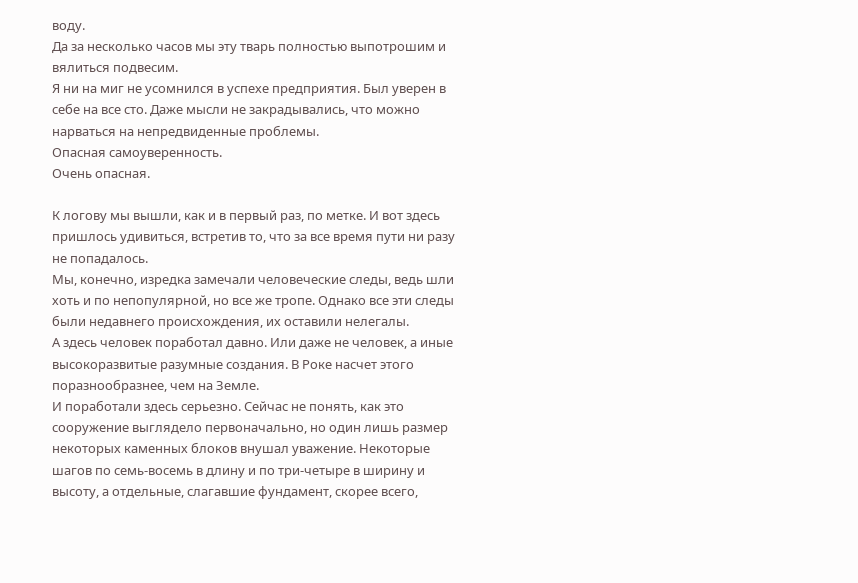воду.
Да за несколько часов мы эту тварь полностью выпотрошим и вялиться подвесим.
Я ни на миг не усомнился в успехе предприятия. Был уверен в себе на все сто. Даже мысли не закрадывались, что можно нарваться на непредвиденные проблемы.
Опасная самоуверенность.
Очень опасная.

К логову мы вышли, как и в первый раз, по метке. И вот здесь пришлось удивиться, встретив то, что за все время пути ни разу не попадалось.
Мы, конечно, изредка замечали человеческие следы, ведь шли хоть и по непопулярной, но все же тропе. Однако все эти следы были недавнего происхождения, их оставили нелегалы.
А здесь человек поработал давно. Или даже не человек, а иные высокоразвитые разумные создания. В Роке насчет этого поразнообразнее, чем на Земле.
И поработали здесь серьезно. Сейчас не понять, как это сооружение выглядело первоначально, но один лишь размер некоторых каменных блоков внушал уважение. Некоторые шагов по семь-восемь в длину и по три-четыре в ширину и высоту, а отдельные, слагавшие фундамент, скорее всего,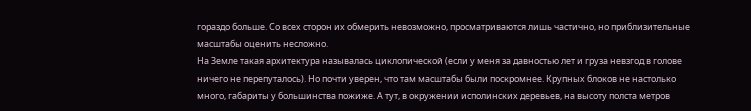гораздо больше. Со всех сторон их обмерить невозможно, просматриваются лишь частично, но приблизительные масштабы оценить несложно.
На Земле такая архитектура называлась циклопической (если у меня за давностью лет и груза невзгод в голове ничего не перепуталось). Но почти уверен, что там масштабы были поскромнее. Крупных блоков не настолько много, габариты у большинства пожиже. А тут, в окружении исполинских деревьев, на высоту полста метров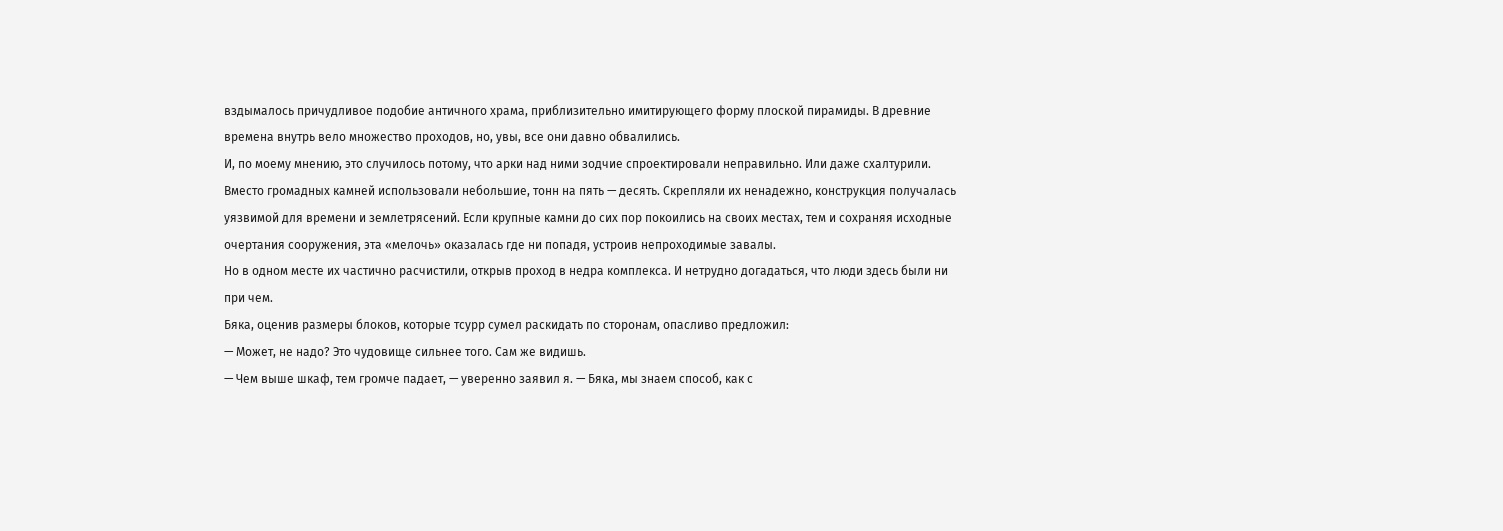вздымалось причудливое подобие античного храма, приблизительно имитирующего форму плоской пирамиды. В древние времена внутрь вело множество проходов, но, увы, все они давно обвалились.
И, по моему мнению, это случилось потому, что арки над ними зодчие спроектировали неправильно. Или даже схалтурили. Вместо громадных камней использовали небольшие, тонн на пять — десять. Скрепляли их ненадежно, конструкция получалась уязвимой для времени и землетрясений. Если крупные камни до сих пор покоились на своих местах, тем и сохраняя исходные очертания сооружения, эта «мелочь» оказалась где ни попадя, устроив непроходимые завалы.
Но в одном месте их частично расчистили, открыв проход в недра комплекса. И нетрудно догадаться, что люди здесь были ни при чем.
Бяка, оценив размеры блоков, которые тсурр сумел раскидать по сторонам, опасливо предложил:
— Может, не надо? Это чудовище сильнее того. Сам же видишь.
— Чем выше шкаф, тем громче падает, — уверенно заявил я. — Бяка, мы знаем способ, как с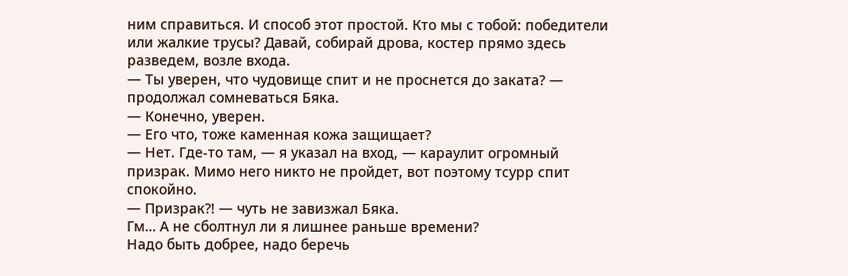ним справиться. И способ этот простой. Кто мы с тобой: победители или жалкие трусы? Давай, собирай дрова, костер прямо здесь разведем, возле входа.
— Ты уверен, что чудовище спит и не проснется до заката? — продолжал сомневаться Бяка.
— Конечно, уверен.
— Его что, тоже каменная кожа защищает?
— Нет. Где-то там, — я указал на вход, — караулит огромный призрак. Мимо него никто не пройдет, вот поэтому тсурр спит спокойно.
— Призрак?! — чуть не завизжал Бяка.
Гм… А не сболтнул ли я лишнее раньше времени?
Надо быть добрее, надо беречь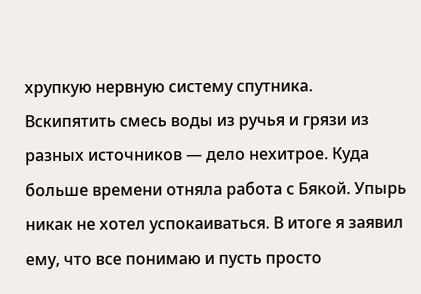хрупкую нервную систему спутника.
Вскипятить смесь воды из ручья и грязи из разных источников — дело нехитрое. Куда больше времени отняла работа с Бякой. Упырь никак не хотел успокаиваться. В итоге я заявил ему, что все понимаю и пусть просто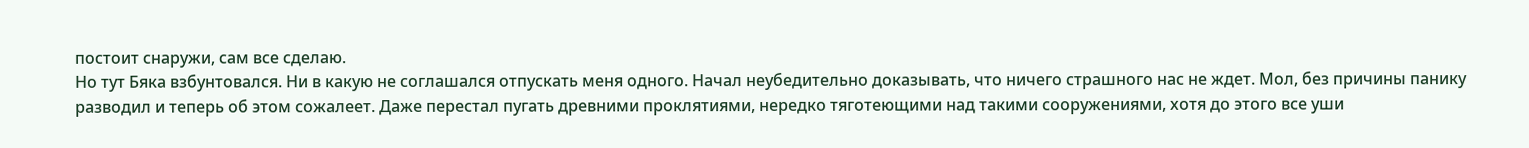постоит снаружи, сам все сделаю.
Но тут Бяка взбунтовался. Ни в какую не соглашался отпускать меня одного. Начал неубедительно доказывать, что ничего страшного нас не ждет. Мол, без причины панику разводил и теперь об этом сожалеет. Даже перестал пугать древними проклятиями, нередко тяготеющими над такими сооружениями, хотя до этого все уши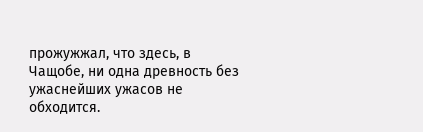прожужжал, что здесь, в Чащобе, ни одна древность без ужаснейших ужасов не обходится.